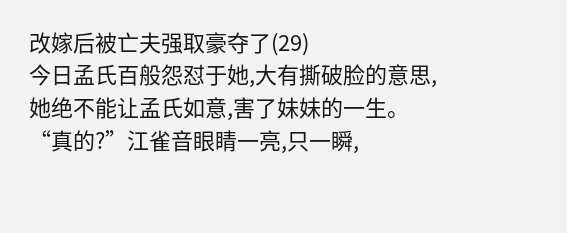改嫁后被亡夫强取豪夺了(29)
今日孟氏百般怨怼于她,大有撕破脸的意思,她绝不能让孟氏如意,害了妹妹的一生。
“真的?”江雀音眼睛一亮,只一瞬,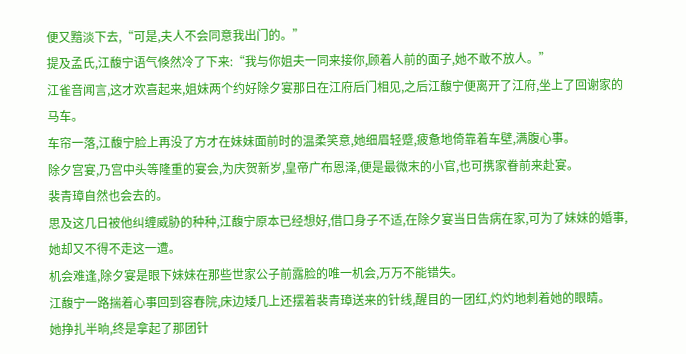便又黯淡下去,“可是,夫人不会同意我出门的。”
提及孟氏,江馥宁语气倏然冷了下来:“我与你姐夫一同来接你,顾着人前的面子,她不敢不放人。”
江雀音闻言,这才欢喜起来,姐妹两个约好除夕宴那日在江府后门相见,之后江馥宁便离开了江府,坐上了回谢家的马车。
车帘一落,江馥宁脸上再没了方才在妹妹面前时的温柔笑意,她细眉轻蹙,疲惫地倚靠着车壁,满腹心事。
除夕宫宴,乃宫中头等隆重的宴会,为庆贺新岁,皇帝广布恩泽,便是最微末的小官,也可携家眷前来赴宴。
裴青璋自然也会去的。
思及这几日被他纠缠威胁的种种,江馥宁原本已经想好,借口身子不适,在除夕宴当日告病在家,可为了妹妹的婚事,她却又不得不走这一遭。
机会难逢,除夕宴是眼下妹妹在那些世家公子前露脸的唯一机会,万万不能错失。
江馥宁一路揣着心事回到容春院,床边矮几上还摆着裴青璋送来的针线,醒目的一团红,灼灼地刺着她的眼睛。
她挣扎半晌,终是拿起了那团针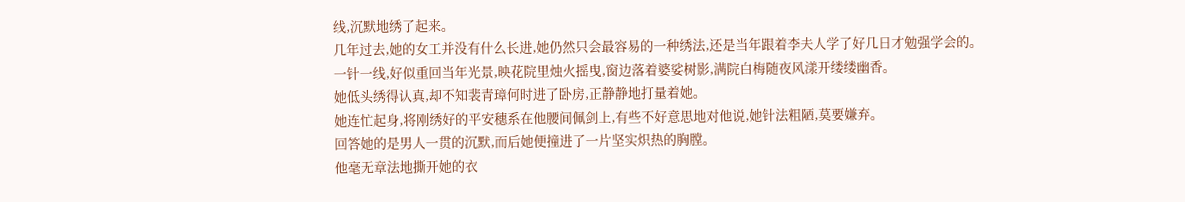线,沉默地绣了起来。
几年过去,她的女工并没有什么长进,她仍然只会最容易的一种绣法,还是当年跟着李夫人学了好几日才勉强学会的。
一针一线,好似重回当年光景,映花院里烛火摇曳,窗边落着婆娑树影,满院白梅随夜风漾开缕缕幽香。
她低头绣得认真,却不知裴青璋何时进了卧房,正静静地打量着她。
她连忙起身,将刚绣好的平安穗系在他腰间佩剑上,有些不好意思地对他说,她针法粗陋,莫要嫌弃。
回答她的是男人一贯的沉默,而后她便撞进了一片坚实炽热的胸膛。
他毫无章法地撕开她的衣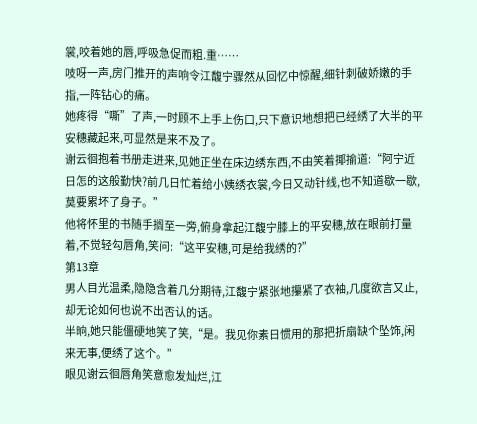裳,咬着她的唇,呼吸急促而粗.重……
吱呀一声,房门推开的声响令江馥宁骤然从回忆中惊醒,细针刺破娇嫩的手指,一阵钻心的痛。
她疼得“嘶”了声,一时顾不上手上伤口,只下意识地想把已经绣了大半的平安穗藏起来,可显然是来不及了。
谢云徊抱着书册走进来,见她正坐在床边绣东西,不由笑着揶揄道:“阿宁近日怎的这般勤快?前几日忙着给小姨绣衣裳,今日又动针线,也不知道歇一歇,莫要累坏了身子。”
他将怀里的书随手搁至一旁,俯身拿起江馥宁膝上的平安穗,放在眼前打量着,不觉轻勾唇角,笑问:“这平安穗,可是给我绣的?”
第13章
男人目光温柔,隐隐含着几分期待,江馥宁紧张地攥紧了衣袖,几度欲言又止,却无论如何也说不出否认的话。
半晌,她只能僵硬地笑了笑,“是。我见你素日惯用的那把折扇缺个坠饰,闲来无事,便绣了这个。”
眼见谢云徊唇角笑意愈发灿烂,江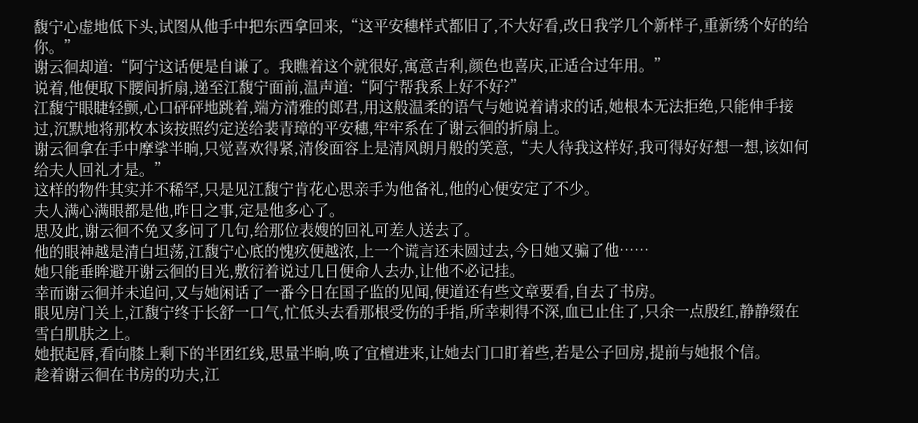馥宁心虚地低下头,试图从他手中把东西拿回来,“这平安穗样式都旧了,不大好看,改日我学几个新样子,重新绣个好的给你。”
谢云徊却道:“阿宁这话便是自谦了。我瞧着这个就很好,寓意吉利,颜色也喜庆,正适合过年用。”
说着,他便取下腰间折扇,递至江馥宁面前,温声道:“阿宁帮我系上好不好?”
江馥宁眼睫轻颤,心口砰砰地跳着,端方清雅的郎君,用这般温柔的语气与她说着请求的话,她根本无法拒绝,只能伸手接过,沉默地将那枚本该按照约定送给裴青璋的平安穗,牢牢系在了谢云徊的折扇上。
谢云徊拿在手中摩挲半晌,只觉喜欢得紧,清俊面容上是清风朗月般的笑意,“夫人待我这样好,我可得好好想一想,该如何给夫人回礼才是。”
这样的物件其实并不稀罕,只是见江馥宁肯花心思亲手为他备礼,他的心便安定了不少。
夫人满心满眼都是他,昨日之事,定是他多心了。
思及此,谢云徊不免又多问了几句,给那位表嫂的回礼可差人送去了。
他的眼神越是清白坦荡,江馥宁心底的愧疚便越浓,上一个谎言还未圆过去,今日她又骗了他……
她只能垂眸避开谢云徊的目光,敷衍着说过几日便命人去办,让他不必记挂。
幸而谢云徊并未追问,又与她闲话了一番今日在国子监的见闻,便道还有些文章要看,自去了书房。
眼见房门关上,江馥宁终于长舒一口气,忙低头去看那根受伤的手指,所幸刺得不深,血已止住了,只余一点殷红,静静缀在雪白肌肤之上。
她抿起唇,看向膝上剩下的半团红线,思量半晌,唤了宜檀进来,让她去门口盯着些,若是公子回房,提前与她报个信。
趁着谢云徊在书房的功夫,江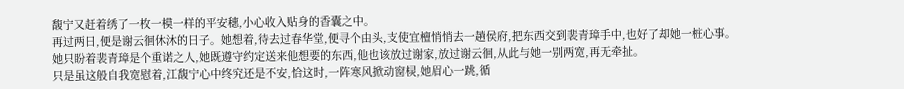馥宁又赶着绣了一枚一模一样的平安穗,小心收入贴身的香囊之中。
再过两日,便是谢云徊休沐的日子。她想着,待去过春华堂,便寻个由头,支使宜檀悄悄去一趟侯府,把东西交到裴青璋手中,也好了却她一桩心事。
她只盼着裴青璋是个重诺之人,她既遵守约定送来他想要的东西,他也该放过谢家,放过谢云徊,从此与她一别两宽,再无牵扯。
只是虽这般自我宽慰着,江馥宁心中终究还是不安,恰这时,一阵寒风掀动窗棂,她眉心一跳,循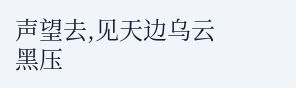声望去,见天边乌云黑压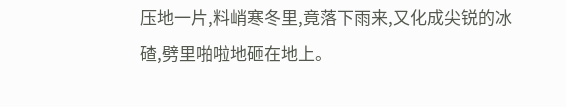压地一片,料峭寒冬里,竟落下雨来,又化成尖锐的冰碴,劈里啪啦地砸在地上。